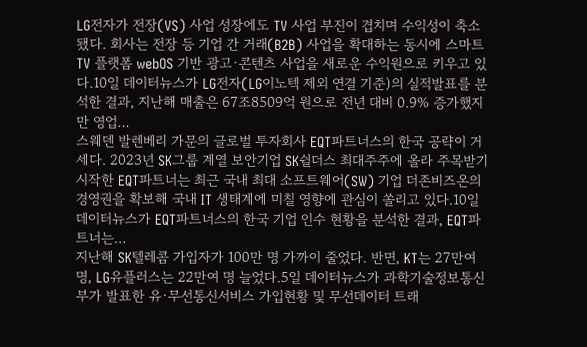LG전자가 전장(VS) 사업 성장에도 TV 사업 부진이 겹치며 수익성이 축소됐다. 회사는 전장 등 기업 간 거래(B2B) 사업을 확대하는 동시에 스마트TV 플랫폼 webOS 기반 광고·콘텐츠 사업을 새로운 수익원으로 키우고 있다.10일 데이터뉴스가 LG전자(LG이노텍 제외 연결 기준)의 실적발표를 분석한 결과, 지난해 매출은 67조8509억 원으로 전년 대비 0.9% 증가했지만 영업…
스웨덴 발렌베리 가문의 글로벌 투자회사 EQT파트너스의 한국 공략이 거세다. 2023년 SK그룹 계열 보안기업 SK쉴더스 최대주주에 올라 주목받기 시작한 EQT파트너는 최근 국내 최대 소프트웨어(SW) 기업 더존비즈온의 경영권을 확보해 국내 IT 생태계에 미칠 영향에 관심이 쏠리고 있다.10일 데이터뉴스가 EQT파트너스의 한국 기업 인수 현황을 분석한 결과, EQT파트너는…
지난해 SK텔레콤 가입자가 100만 명 가까이 줄었다. 반면, KT는 27만여 명, LG유플러스는 22만여 명 늘었다.5일 데이터뉴스가 과학기술정보통신부가 발표한 유·무선통신서비스 가입현황 및 무선데이터 트래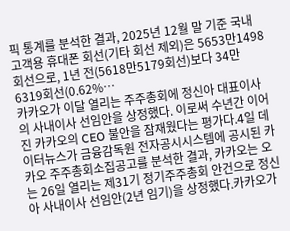픽 통계를 분석한 결과, 2025년 12월 말 기준 국내 고객용 휴대폰 회선(기타 회선 제외)은 5653만1498회선으로, 1년 전(5618만5179회선)보다 34만6319회선(0.62%…
카카오가 이달 열리는 주주총회에 정신아 대표이사의 사내이사 선임안을 상정했다. 이로써 수년간 이어진 카카오의 CEO 불안을 잠재웠다는 평가다.4일 데이터뉴스가 금융감독원 전자공시시스템에 공시된 카카오 주주총회소집공고를 분석한 결과, 카카오는 오는 26일 열리는 제31기 정기주주총회 안건으로 정신아 사내이사 선임안(2년 임기)을 상정했다.카카오가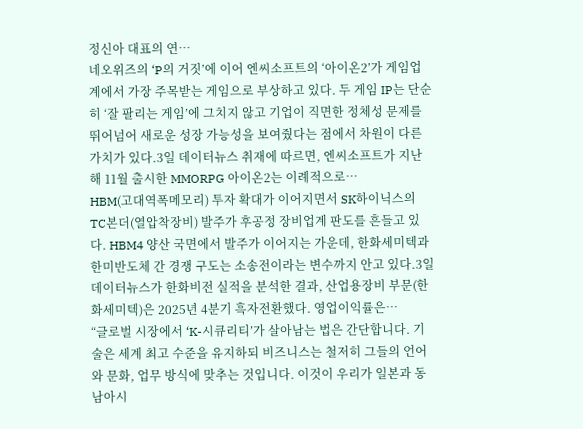정신아 대표의 연…
네오위즈의 ‘P의 거짓’에 이어 엔씨소프트의 ‘아이온2’가 게임업계에서 가장 주목받는 게임으로 부상하고 있다. 두 게임 IP는 단순히 ‘잘 팔리는 게임’에 그치지 않고 기업이 직면한 정체성 문제를 뛰어넘어 새로운 성장 가능성을 보여줬다는 점에서 차원이 다른 가치가 있다.3일 데이터뉴스 취재에 따르면, 엔씨소프트가 지난해 11월 출시한 MMORPG 아이온2는 이례적으로…
HBM(고대역폭메모리) 투자 확대가 이어지면서 SK하이닉스의 TC본더(열압착장비) 발주가 후공정 장비업계 판도를 흔들고 있다. HBM4 양산 국면에서 발주가 이어지는 가운데, 한화세미텍과 한미반도체 간 경쟁 구도는 소송전이라는 변수까지 안고 있다.3일 데이터뉴스가 한화비전 실적을 분석한 결과, 산업용장비 부문(한화세미텍)은 2025년 4분기 흑자전환했다. 영업이익률은…
“글로벌 시장에서 ‘K-시큐리티’가 살아남는 법은 간단합니다. 기술은 세계 최고 수준을 유지하되 비즈니스는 철저히 그들의 언어와 문화, 업무 방식에 맞추는 것입니다. 이것이 우리가 일본과 동남아시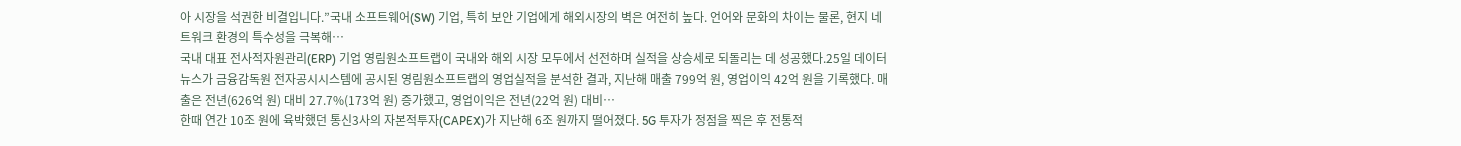아 시장을 석권한 비결입니다.”국내 소프트웨어(SW) 기업, 특히 보안 기업에게 해외시장의 벽은 여전히 높다. 언어와 문화의 차이는 물론, 현지 네트워크 환경의 특수성을 극복해…
국내 대표 전사적자원관리(ERP) 기업 영림원소프트랩이 국내와 해외 시장 모두에서 선전하며 실적을 상승세로 되돌리는 데 성공했다.25일 데이터뉴스가 금융감독원 전자공시시스템에 공시된 영림원소프트랩의 영업실적을 분석한 결과, 지난해 매출 799억 원, 영업이익 42억 원을 기록했다. 매출은 전년(626억 원) 대비 27.7%(173억 원) 증가했고, 영업이익은 전년(22억 원) 대비…
한때 연간 10조 원에 육박했던 통신3사의 자본적투자(CAPEX)가 지난해 6조 원까지 떨어졌다. 5G 투자가 정점을 찍은 후 전통적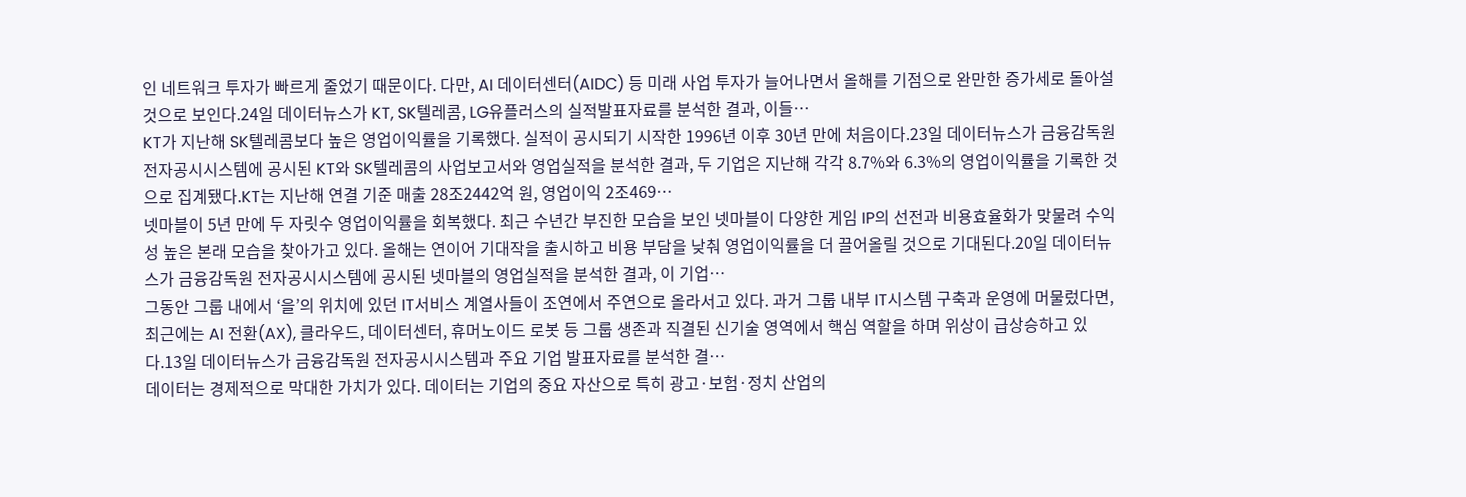인 네트워크 투자가 빠르게 줄었기 때문이다. 다만, AI 데이터센터(AIDC) 등 미래 사업 투자가 늘어나면서 올해를 기점으로 완만한 증가세로 돌아설 것으로 보인다.24일 데이터뉴스가 KT, SK텔레콤, LG유플러스의 실적발표자료를 분석한 결과, 이들…
KT가 지난해 SK텔레콤보다 높은 영업이익률을 기록했다. 실적이 공시되기 시작한 1996년 이후 30년 만에 처음이다.23일 데이터뉴스가 금융감독원 전자공시시스템에 공시된 KT와 SK텔레콤의 사업보고서와 영업실적을 분석한 결과, 두 기업은 지난해 각각 8.7%와 6.3%의 영업이익률을 기록한 것으로 집계됐다.KT는 지난해 연결 기준 매출 28조2442억 원, 영업이익 2조469…
넷마블이 5년 만에 두 자릿수 영업이익률을 회복했다. 최근 수년간 부진한 모습을 보인 넷마블이 다양한 게임 IP의 선전과 비용효율화가 맞물려 수익성 높은 본래 모습을 찾아가고 있다. 올해는 연이어 기대작을 출시하고 비용 부담을 낮춰 영업이익률을 더 끌어올릴 것으로 기대된다.20일 데이터뉴스가 금융감독원 전자공시시스템에 공시된 넷마블의 영업실적을 분석한 결과, 이 기업…
그동안 그룹 내에서 ‘을’의 위치에 있던 IT서비스 계열사들이 조연에서 주연으로 올라서고 있다. 과거 그룹 내부 IT시스템 구축과 운영에 머물렀다면, 최근에는 AI 전환(AX), 클라우드, 데이터센터, 휴머노이드 로봇 등 그룹 생존과 직결된 신기술 영역에서 핵심 역할을 하며 위상이 급상승하고 있다.13일 데이터뉴스가 금융감독원 전자공시시스템과 주요 기업 발표자료를 분석한 결…
데이터는 경제적으로 막대한 가치가 있다. 데이터는 기업의 중요 자산으로 특히 광고·보험·정치 산업의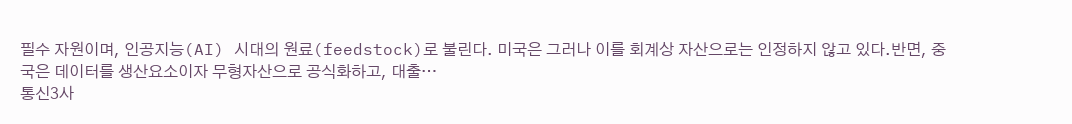필수 자원이며, 인공지능(AI) 시대의 원료(feedstock)로 불린다. 미국은 그러나 이를 회계상 자산으로는 인정하지 않고 있다.반면, 중국은 데이터를 생산요소이자 무형자산으로 공식화하고, 대출…
통신3사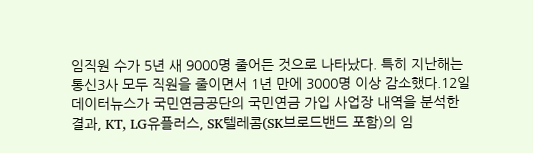임직원 수가 5년 새 9000명 줄어든 것으로 나타났다. 특히 지난해는 통신3사 모두 직원을 줄이면서 1년 만에 3000명 이상 감소했다.12일 데이터뉴스가 국민연금공단의 국민연금 가입 사업장 내역을 분석한 결과, KT, LG유플러스, SK텔레콤(SK브로드밴드 포함)의 임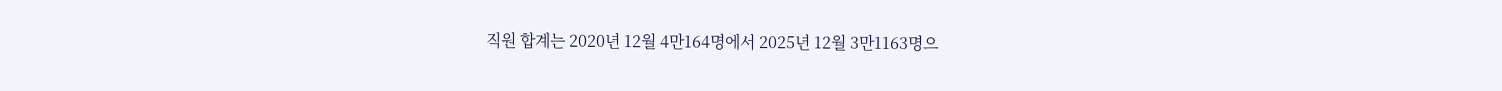직원 합계는 2020년 12월 4만164명에서 2025년 12월 3만1163명으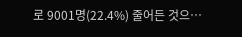로 9001명(22.4%) 줄어든 것으…